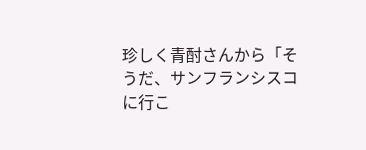珍しく青酎さんから「そうだ、サンフランシスコに行こ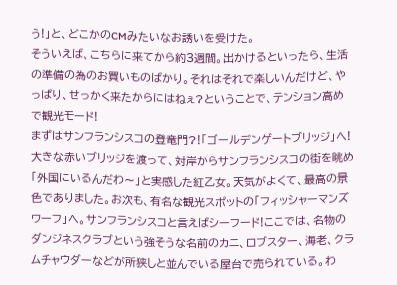う!」と、どこかのCMみたいなお誘いを受けた。
そういえば、こちらに来てから約3週間。出かけるといったら、生活の準備の為のお買いものばかり。それはそれで楽しいんだけど、やっぱり、せっかく来たからにはねぇ?ということで、テンション高めで観光モード!
まずはサンフランシスコの登竜門?!「ゴールデンゲートブリッジ」へ!大きな赤いブリッジを渡って、対岸からサンフランシスコの街を眺め「外国にいるんだわ〜」と実感した紅乙女。天気がよくて、最高の景色でありました。お次も、有名な観光スポットの「フィッシャーマンズワーフ」へ。サンフランシスコと言えばシーフード!ここでは、名物のダンジネスクラブという強そうな名前のカニ、ロブスター、海老、クラムチャウダーなどが所狭しと並んでいる屋台で売られている。わ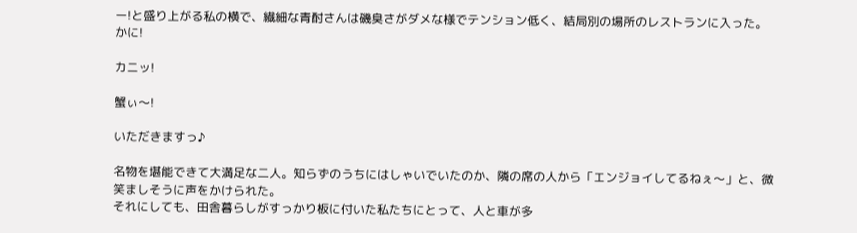ー!と盛り上がる私の横で、繊細な青酎さんは磯臭さがダメな様でテンション低く、結局別の場所のレストランに入った。
かに!

カニッ!

蟹ぃ〜!

いただきますっ♪

名物を堪能できて大満足な二人。知らずのうちにはしゃいでいたのか、隣の席の人から「エンジョイしてるねぇ〜」と、微笑ましそうに声をかけられた。
それにしても、田舎暮らしがすっかり板に付いた私たちにとって、人と車が多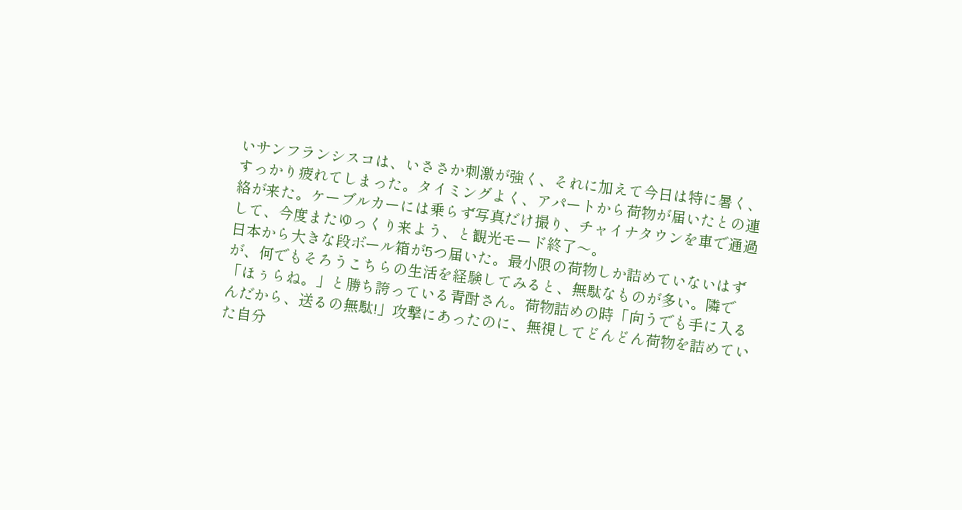いサンフランシスコは、いささか刺激が強く、それに加えて今日は特に暑く、すっかり疲れてしまった。タイミングよく、アパートから荷物が届いたとの連絡が来た。ケーブルカーには乗らず写真だけ撮り、チャイナタウンを車で通過して、今度またゆっくり来よう、と観光モード終了〜。
日本から大きな段ボール箱が5つ届いた。最小限の荷物しか詰めていないはずが、何でもそろうこちらの生活を経験してみると、無駄なものが多い。隣で「ほぅらね。」と勝ち誇っている青酎さん。荷物詰めの時「向うでも手に入るんだから、送るの無駄!」攻撃にあったのに、無視してどんどん荷物を詰めていた自分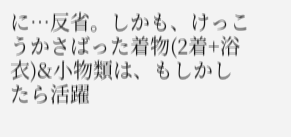に…反省。しかも、けっこうかさばった着物(2着+浴衣)&小物類は、もしかしたら活躍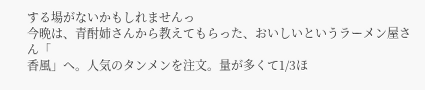する場がないかもしれませんっ
今晩は、青酎姉さんから教えてもらった、おいしいというラーメン屋さん「
香風」へ。人気のタンメンを注文。量が多くて1/3ほ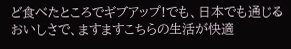ど食べたところでギブアップ!でも、日本でも通じるおいしさで、ますますこちらの生活が快適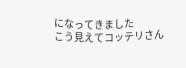になってきました
こう見えてコッテリさん